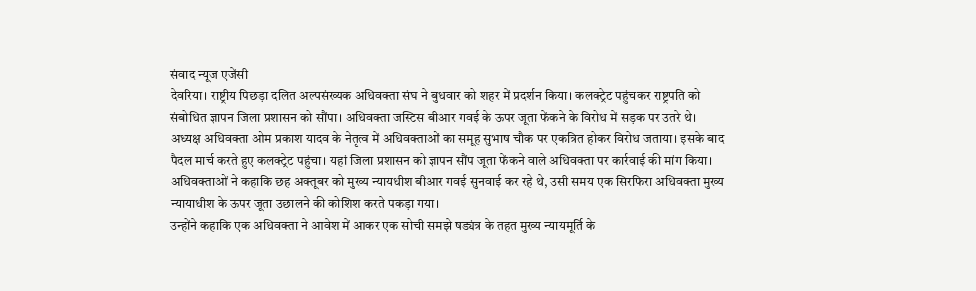संवाद न्यूज एजेंसी
देवरिया। राष्ट्रीय पिछड़ा दलित अल्पसंख्यक अधिवक्ता संघ ने बुधवार को शहर में प्रदर्शन किया। कलक्ट्रेट पहुंचकर राष्ट्रपति को संबोधित ज्ञापन जिला प्रशासन को सौंपा। अधिवक्ता जस्टिस बीआर गवई के ऊपर जूता फेंकने के विरोध में सड़क पर उतरे थे।
अध्यक्ष अधिवक्ता ओम प्रकाश यादव के नेतृत्व में अधिवक्ताओं का समूह सुभाष चौक पर एकत्रित होकर विरोध जताया। इसके बाद पैदल मार्च करते हुए कलक्ट्रेट पहुंचा। यहां जिला प्रशासन को ज्ञापन सौंप जूता फेंकने वाले अधिवक्ता पर कार्रवाई की मांग किया।
अधिवक्ताओं ने कहाकि छह अक्तूबर को मुख्य न्यायधीश बीआर गवई सुनवाई कर रहे थे, उसी समय एक सिरफिरा अधिवक्ता मुख्य न्यायाधीश के ऊपर जूता उछालने की कोशिश करते पकड़ा गया।
उन्होंने कहाकि एक अधिवक्ता ने आवेश में आकर एक सोची समझे षड्यंत्र के तहत मुख्य न्यायमूर्ति के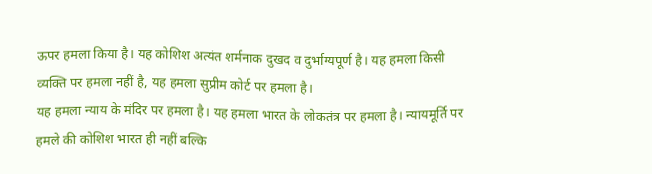ऊपर हमला किया है। यह कोशिश अत्यंत शर्मनाक दुखद व दुर्भाग्यपूर्ण है। यह हमला किसी व्यक्ति पर हमला नहीं है, यह हमला सुप्रीम कोर्ट पर हमला है।
यह हमला न्याय के मंदिर पर हमला है। यह हमला भारत के लोकतंत्र पर हमला है। न्यायमूर्ति पर हमले की कोशिश भारत ही नहीं बल्कि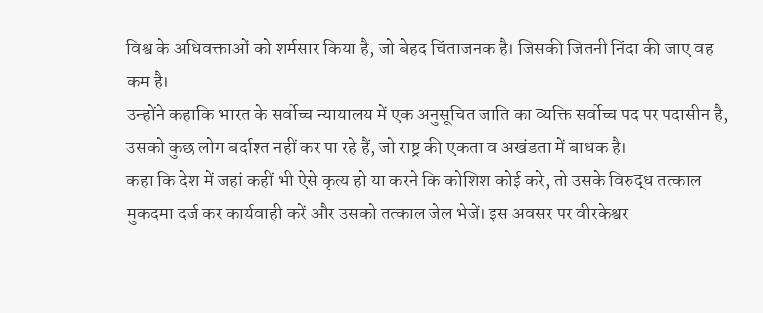विश्व के अधिवक्ताओं को शर्मसार किया है, जो बेहद चिंताजनक है। जिसकी जितनी निंदा की जाए वह कम है।
उन्होंने कहाकि भारत के सर्वोच्च न्यायालय में एक अनुसूचित जाति का व्यक्ति सर्वोच्च पद पर पदासीन है, उसको कुछ लोग बर्दाश्त नहीं कर पा रहे हैं, जो राष्ट्र की एकता व अखंडता में बाधक है।
कहा कि देश में जहां कहीं भी ऐसे कृत्य हो या करने कि कोशिश कोई करे, तो उसके विरुद्ध तत्काल मुकदमा दर्ज कर कार्यवाही करें और उसको तत्काल जेल भेजें। इस अवसर पर वीरकेश्वर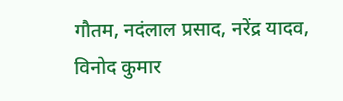गौतम, नदंलाल प्रसाद, नरेंद्र यादव, विनोद कुमार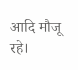आदि मौजू रहे।